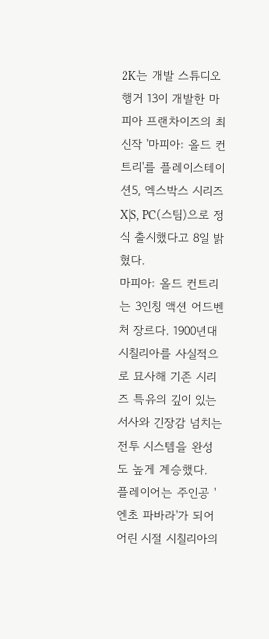2K는 개발 스튜디오 행거 13이 개발한 마피아 프랜차이즈의 최신작 '마피아: 올드 컨트리'를 플레이스테이션5, 엑스박스 시리즈 X|S, PC(스팀)으로 정식 출시했다고 8일 밝혔다.
마피아: 올드 컨트리는 3인칭 액션 어드벤처 장르다. 1900년대 시칠리아를 사실적으로 묘사해 기존 시리즈 특유의 깊이 있는 서사와 긴장감 넘치는 전투 시스템을 완성도 높게 계승했다.
플레이어는 주인공 '엔초 파바라'가 되어 어린 시절 시칠리아의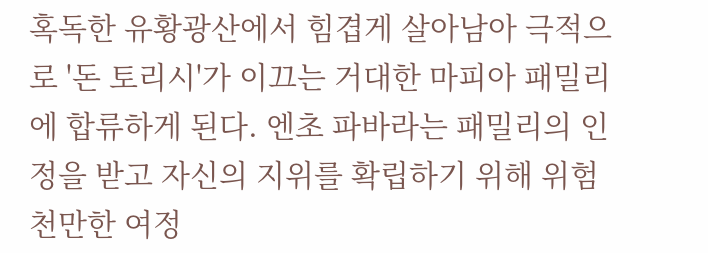혹독한 유황광산에서 힘겹게 살아남아 극적으로 '돈 토리시'가 이끄는 거대한 마피아 패밀리에 합류하게 된다. 엔초 파바라는 패밀리의 인정을 받고 자신의 지위를 확립하기 위해 위험천만한 여정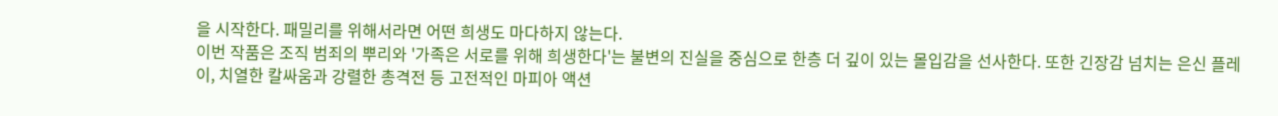을 시작한다. 패밀리를 위해서라면 어떤 희생도 마다하지 않는다.
이번 작품은 조직 범죄의 뿌리와 '가족은 서로를 위해 희생한다'는 불변의 진실을 중심으로 한층 더 깊이 있는 몰입감을 선사한다. 또한 긴장감 넘치는 은신 플레이, 치열한 칼싸움과 강렬한 총격전 등 고전적인 마피아 액션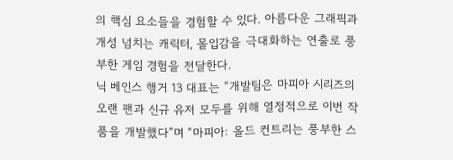의 핵심 요소들을 경험할 수 있다. 아름다운 그래픽과 개성 넘치는 캐릭터, 몰입감을 극대화하는 연출로 풍부한 게임 경험을 전달한다.
닉 베인스 행거 13 대표는 “개발팀은 마피아 시리즈의 오랜 팬과 신규 유저 모두를 위해 열정적으로 이번 작품을 개발했다”며 “마피아: 올드 컨트리는 풍부한 스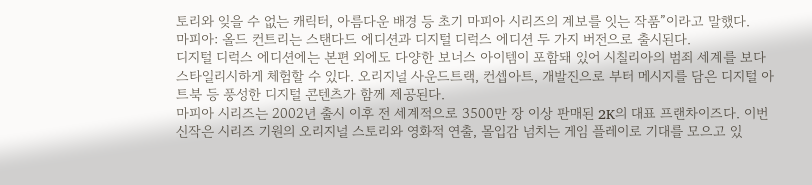토리와 잊을 수 없는 캐릭터, 아름다운 배경 등 초기 마피아 시리즈의 계보를 잇는 작품”이라고 말했다.
마피아: 올드 컨트리는 스탠다드 에디션과 디지털 디럭스 에디션 두 가지 버전으로 출시된다.
디지털 디럭스 에디션에는 본편 외에도 다양한 보너스 아이템이 포함돼 있어 시칠리아의 범죄 세계를 보다 스타일리시하게 체험할 수 있다. 오리지널 사운드트랙, 컨셉아트, 개발진으로 부터 메시지를 담은 디지털 아트북 등 풍성한 디지털 콘텐츠가 함께 제공된다.
마피아 시리즈는 2002년 출시 이후 전 세계적으로 3500만 장 이상 판매된 2K의 대표 프랜차이즈다. 이번 신작은 시리즈 기원의 오리지널 스토리와 영화적 연출, 몰입감 넘치는 게임 플레이로 기대를 모으고 있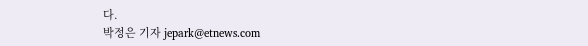다.
박정은 기자 jepark@etnews.com